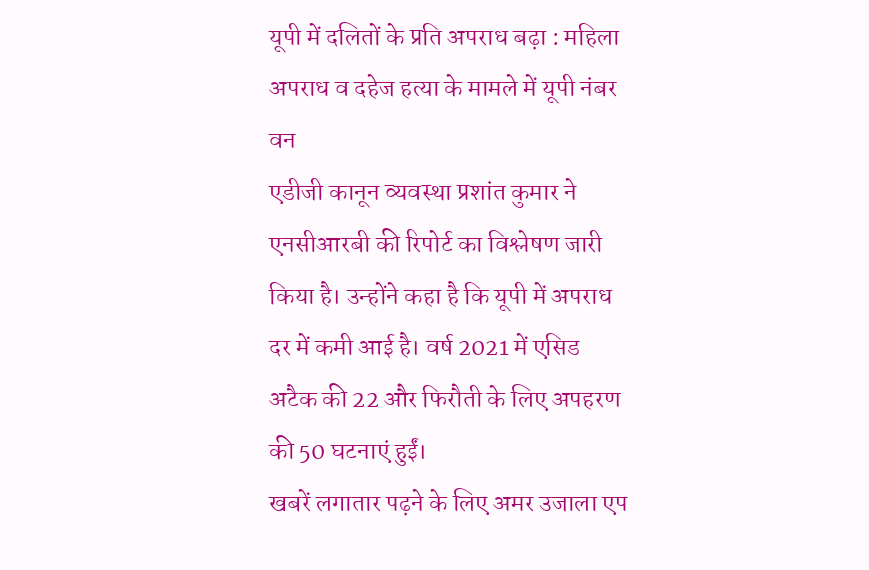यूपी में दलितों के प्रति अपराध बढ़ा : महिला अपराध व दहेज हत्या के मामले में यूपी नंबर वन
एडीजी कानून व्यवस्था प्रशांत कुमार ने एनसीआरबी की रिपोर्ट का विश्लेषण जारी किया है। उन्होंने कहा है कि यूपी में अपराध दर में कमी आई है। वर्ष 2021 में एसिड अटैक की 22 और फिरौती के लिए अपहरण की 50 घटनाएं हुईं।
खबरें लगातार पढ़ने के लिए अमर उजाला एप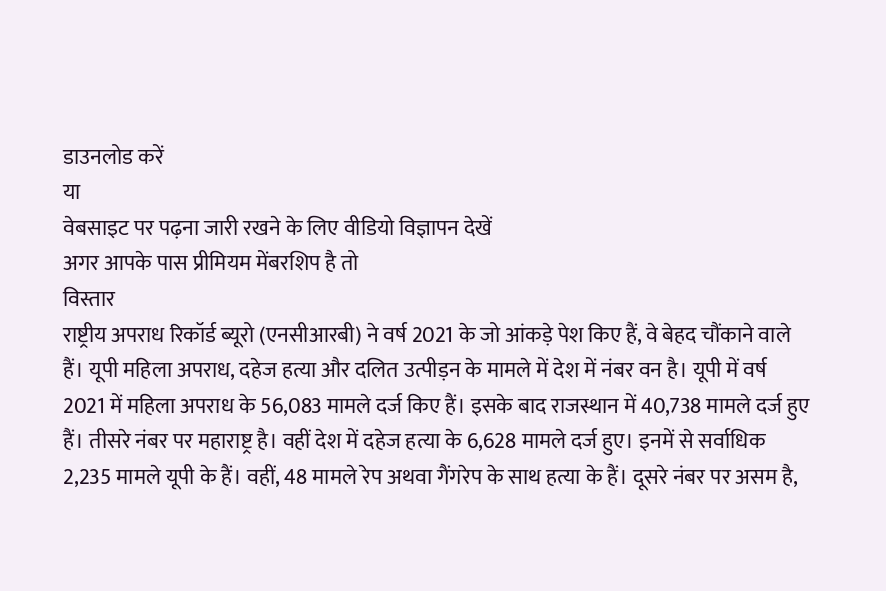डाउनलोड करें
या
वेबसाइट पर पढ़ना जारी रखने के लिए वीडियो विज्ञापन देखें
अगर आपके पास प्रीमियम मेंबरशिप है तो
विस्तार
राष्ट्रीय अपराध रिकॉर्ड ब्यूरो (एनसीआरबी) ने वर्ष 2021 के जो आंकड़े पेश किए हैं, वे बेहद चौंकाने वाले हैं। यूपी महिला अपराध, दहेज हत्या और दलित उत्पीड़न के मामले में देश में नंबर वन है। यूपी में वर्ष 2021 में महिला अपराध के 56,083 मामले दर्ज किए हैं। इसके बाद राजस्थान में 40,738 मामले दर्ज हुए हैं। तीसरे नंबर पर महाराष्ट्र है। वहीं देश में दहेज हत्या के 6,628 मामले दर्ज हुए। इनमें से सर्वाधिक 2,235 मामले यूपी के हैं। वहीं, 48 मामले रेप अथवा गैंगरेप के साथ हत्या के हैं। दूसरे नंबर पर असम है,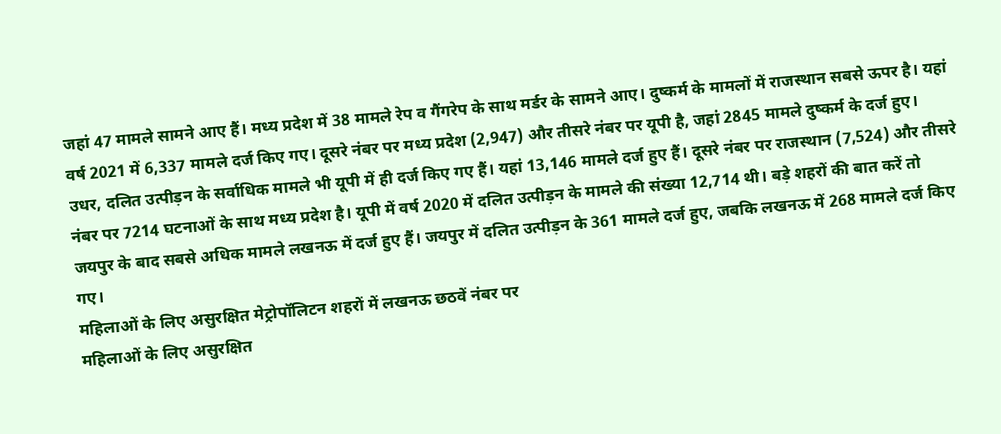जहां 47 मामले सामने आए हैं। मध्य प्रदेश में 38 मामले रेप व गैंगरेप के साथ मर्डर के सामने आए। दुष्कर्म के मामलों में राजस्थान सबसे ऊपर है। यहां वर्ष 2021 में 6,337 मामले दर्ज किए गए। दूसरे नंबर पर मध्य प्रदेश (2,947) और तीसरे नंबर पर यूपी है, जहां 2845 मामले दुष्कर्म के दर्ज हुए।
उधर, दलित उत्पीड़न के सर्वाधिक मामले भी यूपी में ही दर्ज किए गए हैं। यहां 13,146 मामले दर्ज हुए हैं। दूसरे नंबर पर राजस्थान (7,524) और तीसरे नंबर पर 7214 घटनाओं के साथ मध्य प्रदेश है। यूपी में वर्ष 2020 में दलित उत्पीड़न के मामले की संख्या 12,714 थी। बड़े शहरों की बात करें तो जयपुर के बाद सबसे अधिक मामले लखनऊ में दर्ज हुए हैं। जयपुर में दलित उत्पीड़न के 361 मामले दर्ज हुए, जबकि लखनऊ में 268 मामले दर्ज किए गए।
महिलाओं के लिए असुरक्षित मेट्रोपॉलिटन शहरों में लखनऊ छठवें नंबर पर
महिलाओं के लिए असुरक्षित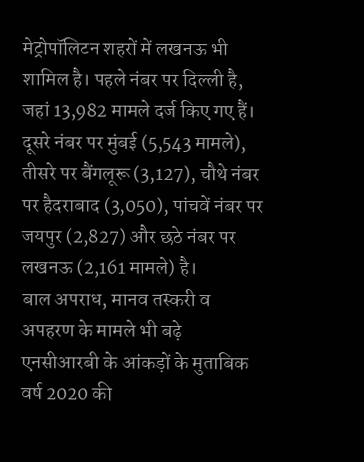मेट्रोपॉलिटन शहरों में लखनऊ भी शामिल है। पहले नंबर पर दिल्ली है, जहां 13,982 मामले दर्ज किए गए हैं। दूसरे नंबर पर मुंबई (5,543 मामले), तीसरे पर बैंगलूरू (3,127), चौथे नंबर पर हैदराबाद (3,050), पांचवें नंबर पर जयपुर (2,827) और छठे नंबर पर लखनऊ (2,161 मामले) है।
बाल अपराध, मानव तस्करी व अपहरण के मामले भी बढ़े
एनसीआरबी के आंकड़ों के मुताबिक वर्ष 2020 की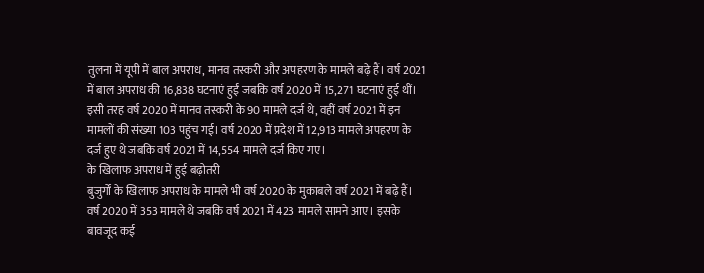तुलना में यूपी में बाल अपराध, मानव तस्करी और अपहरण के मामले बढ़े हैं। वर्ष 2021 में बाल अपराध की 16,838 घटनाएं हुईं जबकि वर्ष 2020 में 15,271 घटनाएं हुई थीं। इसी तरह वर्ष 2020 में मानव तस्करी के 90 मामले दर्ज थे, वहीं वर्ष 2021 में इन मामलों की संख्या 103 पहुंच गई। वर्ष 2020 में प्रदेश में 12,913 मामले अपहरण के दर्ज हुए थे जबकि वर्ष 2021 में 14,554 मामले दर्ज किए गए।
के खिलाफ अपराध में हुई बढ़ोतरी
बुजुर्गों के खिलाफ अपराध के मामले भी वर्ष 2020 के मुकाबले वर्ष 2021 में बढ़े हैं। वर्ष 2020 में 353 मामले थे जबकि वर्ष 2021 में 423 मामले सामने आए। इसके बावजूद कई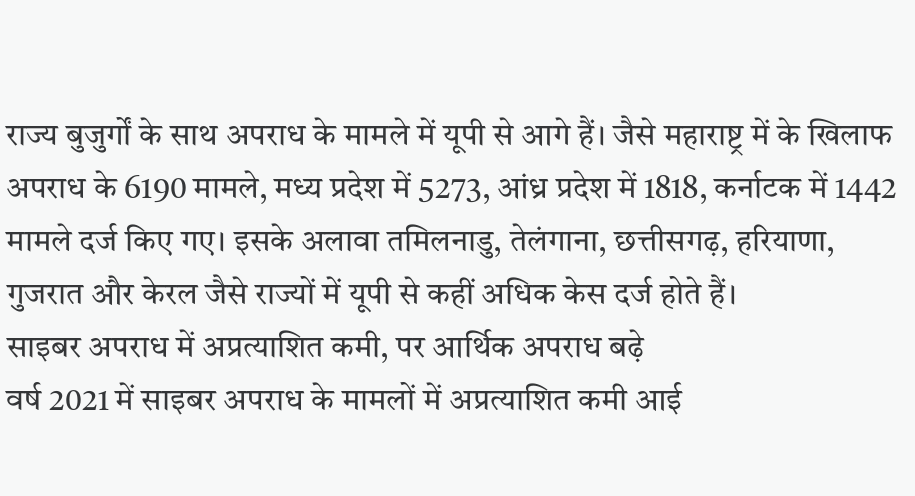राज्य बुजुर्गों के साथ अपराध के मामले में यूपी से आगे हैं। जैसे महाराष्ट्र में के खिलाफ अपराध के 6190 मामले, मध्य प्रदेश में 5273, आंध्र प्रदेश में 1818, कर्नाटक में 1442 मामले दर्ज किए गए। इसके अलावा तमिलनाडु, तेलंगाना, छत्तीसगढ़, हरियाणा, गुजरात और केरल जैसे राज्यों में यूपी से कहीं अधिक केस दर्ज होते हैं।
साइबर अपराध में अप्रत्याशित कमी, पर आर्थिक अपराध बढ़े
वर्ष 2021 में साइबर अपराध के मामलों में अप्रत्याशित कमी आई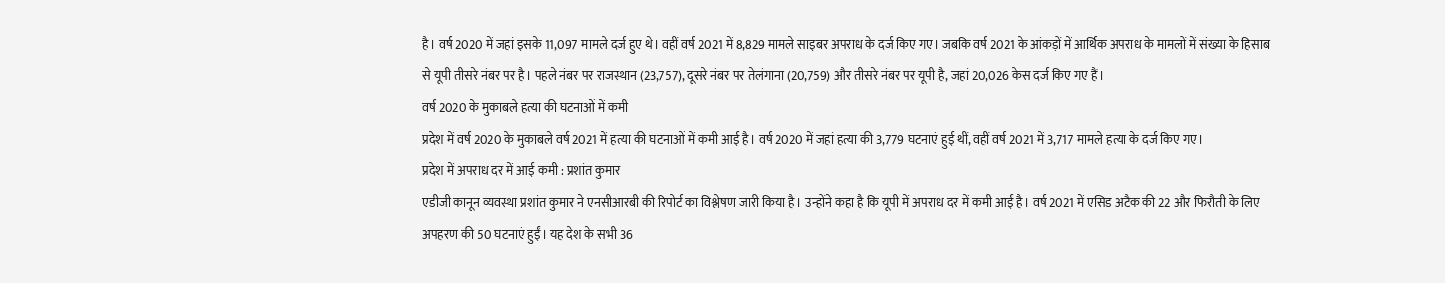है। वर्ष 2020 में जहां इसके 11,097 मामले दर्ज हुए थे। वहीं वर्ष 2021 में 8,829 मामले साइबर अपराध के दर्ज किए गए। जबकि वर्ष 2021 के आंकड़ों में आर्थिक अपराध के मामलों में संख्या के हिसाब से यूपी तीसरे नंबर पर है। पहले नंबर पर राजस्थान (23,757), दूसरे नंबर पर तेलंगाना (20,759) और तीसरे नंबर पर यूपी है, जहां 20,026 केस दर्ज किए गए हैं।
वर्ष 2020 के मुकाबले हत्या की घटनाओं में कमी
प्रदेश में वर्ष 2020 के मुकाबले वर्ष 2021 में हत्या की घटनाओं में कमी आई है। वर्ष 2020 में जहां हत्या की 3,779 घटनाएं हुई थीं, वहीं वर्ष 2021 में 3,717 मामले हत्या के दर्ज किए गए।
प्रदेश में अपराध दर में आई कमी : प्रशांत कुमार
एडीजी कानून व्यवस्था प्रशांत कुमार ने एनसीआरबी की रिपोर्ट का विश्लेषण जारी किया है। उन्होंने कहा है कि यूपी में अपराध दर में कमी आई है। वर्ष 2021 में एसिड अटैक की 22 और फिरौती के लिए अपहरण की 50 घटनाएं हुईं। यह देश के सभी 36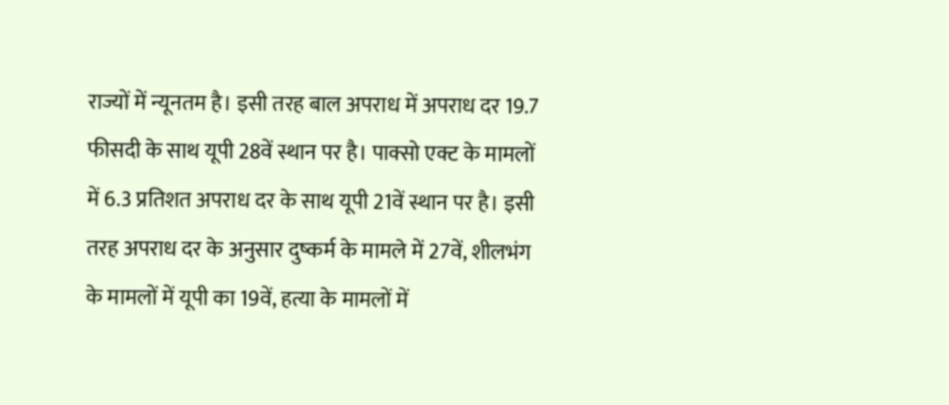राज्यों में न्यूनतम है। इसी तरह बाल अपराध में अपराध दर 19.7 फीसदी के साथ यूपी 28वें स्थान पर है। पाक्सो एक्ट के मामलों में 6.3 प्रतिशत अपराध दर के साथ यूपी 21वें स्थान पर है। इसी तरह अपराध दर के अनुसार दुष्कर्म के मामले में 27वें, शीलभंग के मामलों में यूपी का 19वें, हत्या के मामलों में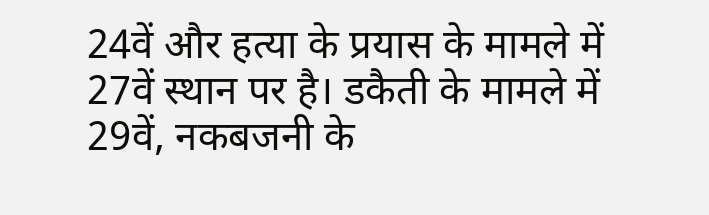24वें और हत्या के प्रयास के मामले में 27वें स्थान पर है। डकैती के मामले में 29वें, नकबजनी के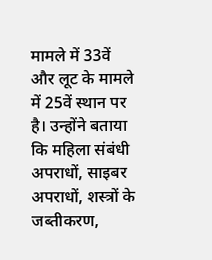मामले में 33वें और लूट के मामले में 25वें स्थान पर है। उन्होंने बताया कि महिला संबंधी अपराधों, साइबर अपराधों, शस्त्रों के जब्तीकरण,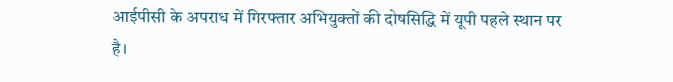आईपीसी के अपराध में गिरफ्तार अभियुक्तों की दोषसिद्धि में यूपी पहले स्थान पर है।